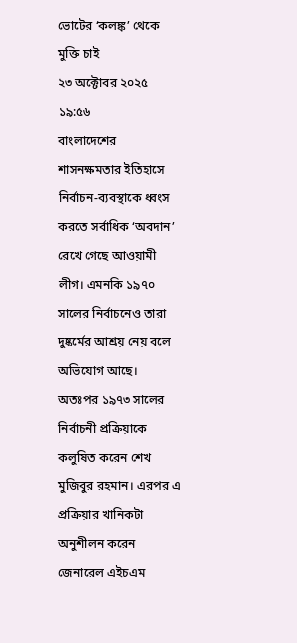ভোটের ‘কলঙ্ক’ থেকে মুক্তি চাই
২৩ অক্টোবর ২০২৫ ১৯:৫৬
বাংলাদেশের শাসনক্ষমতার ইতিহাসে নির্বাচন-ব্যবস্থাকে ধ্বংস করতে সর্বাধিক ‘অবদান’ রেখে গেছে আওয়ামী লীগ। এমনকি ১৯৭০ সালের নির্বাচনেও তারা দুষ্কর্মের আশ্রয় নেয় বলে অভিযোগ আছে। অতঃপর ১৯৭৩ সালের নির্বাচনী প্রক্রিয়াকে কলুষিত করেন শেখ মুজিবুর রহমান। এরপর এ প্রক্রিয়ার খানিকটা অনুশীলন করেন জেনারেল এইচএম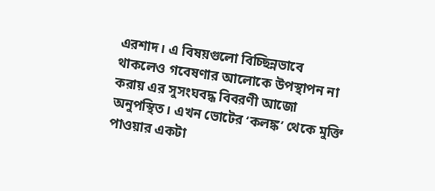এরশাদ। এ বিষয়গুলো বিচ্ছিন্নভাবে থাকলেও গবেষণার আলোকে উপস্থাপন না করায় এর সুসংঘবদ্ধ বিবরণী আজো অনুপস্থিত। এখন ভোটের ‘কলঙ্ক’ থেকে মুক্তি পাওয়ার একটা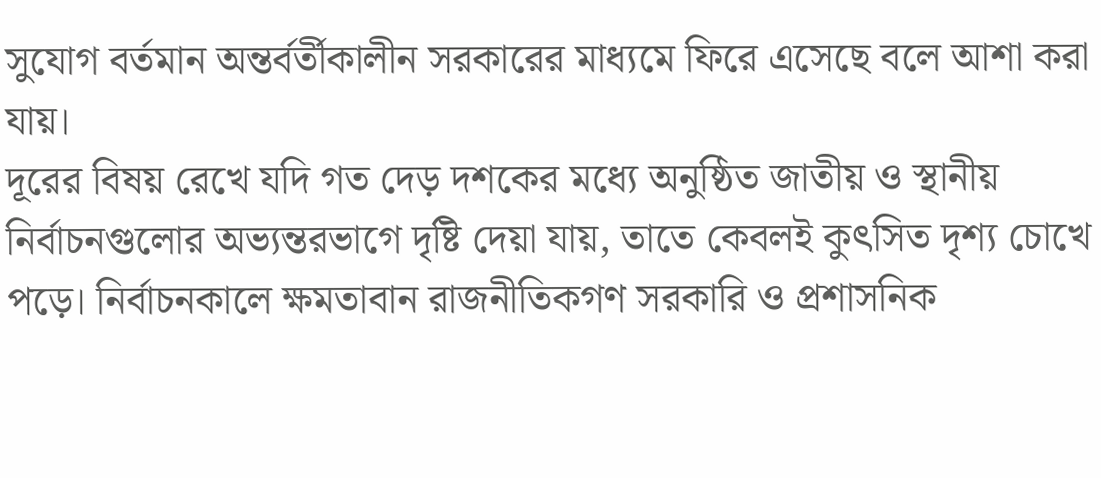সুযোগ বর্তমান অন্তর্বর্তীকালীন সরকারের মাধ্যমে ফিরে এসেছে বলে আশা করা যায়।
দূরের বিষয় রেখে যদি গত দেড় দশকের মধ্যে অনুষ্ঠিত জাতীয় ও স্থানীয় নির্বাচনগুলোর অভ্যন্তরভাগে দৃষ্টি দেয়া যায়, তাতে কেবলই কুৎসিত দৃশ্য চোখে পড়ে। নির্বাচনকালে ক্ষমতাবান রাজনীতিকগণ সরকারি ও প্রশাসনিক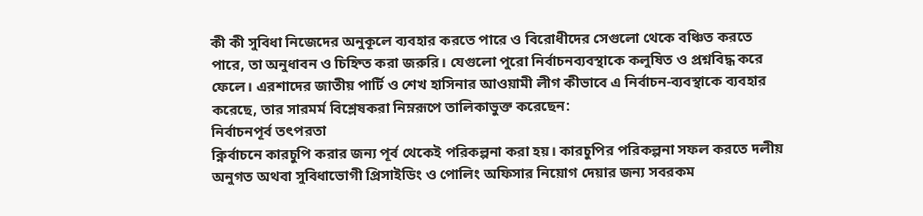কী কী সুবিধা নিজেদের অনুকূলে ব্যবহার করতে পারে ও বিরোধীদের সেগুলো থেকে বঞ্চিত করতে পারে, তা অনুধাবন ও চিহ্নিত করা জরুরি। যেগুলো পুরো নির্বাচনব্যবস্থাকে কলুষিত ও প্রশ্নবিদ্ধ করে ফেলে। এরশাদের জাতীয় পার্টি ও শেখ হাসিনার আওয়ামী লীগ কীভাবে এ নির্বাচন-ব্যবস্থাকে ব্যবহার করেছে, তার সারমর্ম বিশ্লেষকরা নিম্নরূপে তালিকাভুক্ত করেছেন:
নির্বাচনপূর্ব তৎপরতা
ক্নির্বাচনে কারচুপি করার জন্য পূর্ব থেকেই পরিকল্পনা করা হয়। কারচুপির পরিকল্পনা সফল করতে দলীয় অনুগত অথবা সুবিধাভোগী প্রিসাইডিং ও পোলিং অফিসার নিয়োগ দেয়ার জন্য সবরকম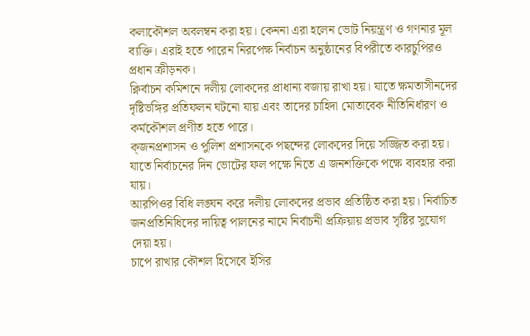কলাকৌশল অবলম্বন করা হয়। কেননা এরা হলেন ভোট নিয়ন্ত্রণ ও গণনার মূল ব্যক্তি। এরাই হতে পারেন নিরপেক্ষ নির্বাচন অনুষ্ঠানের বিপরীতে কারচুপিরও প্রধান ক্রীড়নক।
ক্নির্বাচন কমিশনে দলীয় লোকদের প্রাধান্য বজায় রাখা হয়। যাতে ক্ষমতাসীনদের দৃষ্টিভঙ্গির প্রতিফলন ঘটনো যায় এবং তাদের চাহিদা মোতাবেক নীতিনির্ধারণ ও কর্মকৌশল প্রণীত হতে পারে।
ক্জনপ্রশাসন ও পুলিশ প্রশাসনকে পছন্দের লোকদের দিয়ে সজ্জিত করা হয়। যাতে নির্বাচনের দিন ভোটের ফল পক্ষে নিতে এ জনশক্তিকে পক্ষে ব্যবহার করা যায়।
আরপিওর বিধি লঙ্ঘন করে দলীয় লোকদের প্রভাব প্রতিষ্ঠিত করা হয়। নির্বাচিত জনপ্রতিনিধিদের দায়িত্ব পালনের নামে নির্বাচনী প্রক্রিয়ায় প্রভাব সৃষ্টির সুযোগ দেয়া হয়।
চাপে রাখার কৌশল হিসেবে ইসির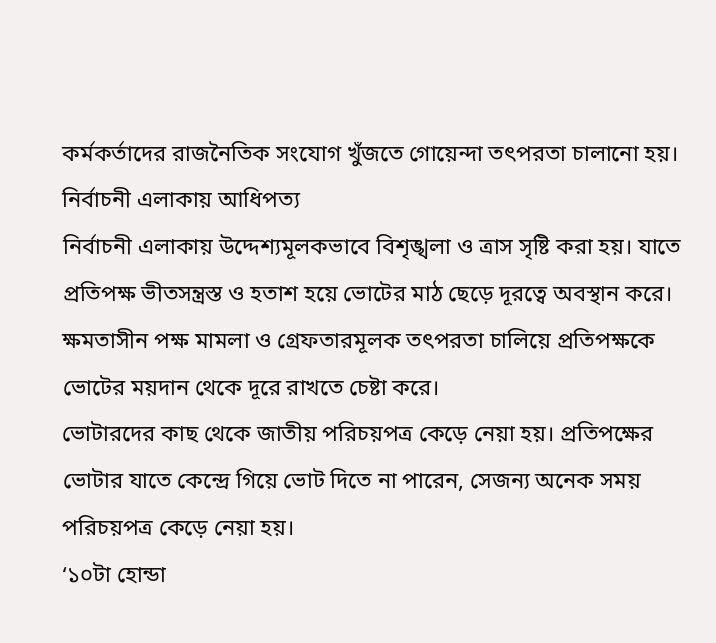কর্মকর্তাদের রাজনৈতিক সংযোগ খুঁজতে গোয়েন্দা তৎপরতা চালানো হয়।
নির্বাচনী এলাকায় আধিপত্য
নির্বাচনী এলাকায় উদ্দেশ্যমূলকভাবে বিশৃঙ্খলা ও ত্রাস সৃষ্টি করা হয়। যাতে প্রতিপক্ষ ভীতসন্ত্রস্ত ও হতাশ হয়ে ভোটের মাঠ ছেড়ে দূরত্বে অবস্থান করে।
ক্ষমতাসীন পক্ষ মামলা ও গ্রেফতারমূলক তৎপরতা চালিয়ে প্রতিপক্ষকে ভোটের ময়দান থেকে দূরে রাখতে চেষ্টা করে।
ভোটারদের কাছ থেকে জাতীয় পরিচয়পত্র কেড়ে নেয়া হয়। প্রতিপক্ষের ভোটার যাতে কেন্দ্রে গিয়ে ভোট দিতে না পারেন, সেজন্য অনেক সময় পরিচয়পত্র কেড়ে নেয়া হয়।
‘১০টা হোন্ডা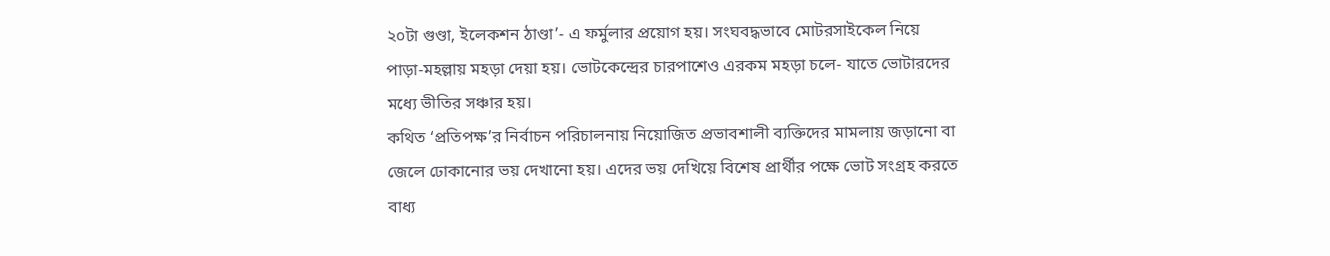২০টা গুণ্ডা, ইলেকশন ঠাণ্ডা’- এ ফর্মুলার প্রয়োগ হয়। সংঘবদ্ধভাবে মোটরসাইকেল নিয়ে পাড়া-মহল্লায় মহড়া দেয়া হয়। ভোটকেন্দ্রের চারপাশেও এরকম মহড়া চলে- যাতে ভোটারদের মধ্যে ভীতির সঞ্চার হয়।
কথিত ‘প্রতিপক্ষ’র নির্বাচন পরিচালনায় নিয়োজিত প্রভাবশালী ব্যক্তিদের মামলায় জড়ানো বা জেলে ঢোকানোর ভয় দেখানো হয়। এদের ভয় দেখিয়ে বিশেষ প্রার্থীর পক্ষে ভোট সংগ্রহ করতে বাধ্য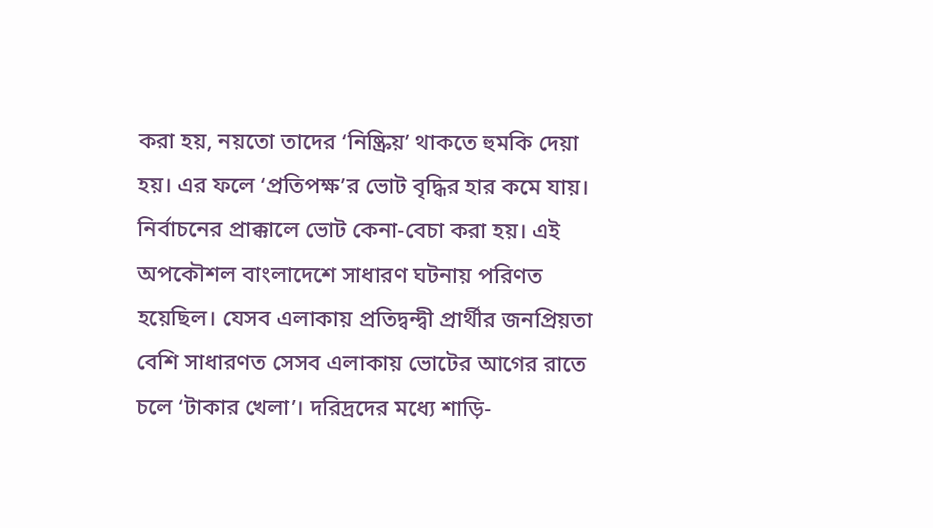করা হয়, নয়তো তাদের ‘নিষ্ক্রিয়’ থাকতে হুমকি দেয়া হয়। এর ফলে ‘প্রতিপক্ষ’র ভোট বৃদ্ধির হার কমে যায়।
নির্বাচনের প্রাক্কালে ভোট কেনা-বেচা করা হয়। এই অপকৌশল বাংলাদেশে সাধারণ ঘটনায় পরিণত হয়েছিল। যেসব এলাকায় প্রতিদ্বন্দ্বী প্রার্থীর জনপ্রিয়তা বেশি সাধারণত সেসব এলাকায় ভোটের আগের রাতে চলে ‘টাকার খেলা’। দরিদ্রদের মধ্যে শাড়ি-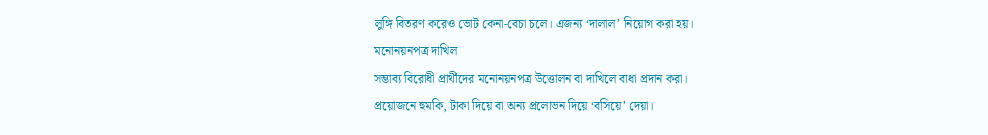লুঙ্গি বিতরণ করেও ভোট কেনা-বেচা চলে। এজন্য ‘দালাল’ নিয়োগ করা হয়।
মনোনয়নপত্র দাখিল
সম্ভাব্য বিরোধী প্রার্থীদের মনোনয়নপত্র উত্তোলন বা দাখিলে বাধা প্রদান করা।
প্রয়োজনে হুমকি, টাকা দিয়ে বা অন্য প্রলোভন দিয়ে ‘বসিয়ে’ দেয়া।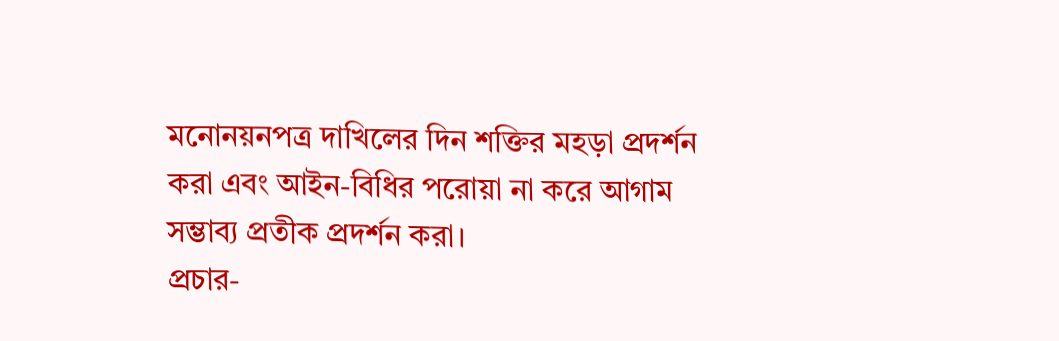মনোনয়নপত্র দাখিলের দিন শক্তির মহড়া প্রদর্শন করা এবং আইন-বিধির পরোয়া না করে আগাম সম্ভাব্য প্রতীক প্রদর্শন করা।
প্রচার-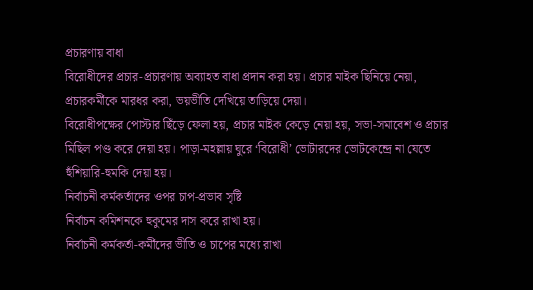প্রচারণায় বাধা
বিরোধীদের প্রচার-প্রচারণায় অব্যাহত বাধা প্রদান করা হয়। প্রচার মাইক ছিনিয়ে নেয়া, প্রচারকর্মীকে মারধর করা, ভয়ভীতি দেখিয়ে তাড়িয়ে দেয়া।
বিরোধীপক্ষের পোস্টার ছিঁড়ে ফেলা হয়, প্রচার মাইক কেড়ে নেয়া হয়, সভা-সমাবেশ ও প্রচার মিছিল পণ্ড করে দেয়া হয়। পাড়া-মহল্লায় ঘুরে ‘বিরোধী’ ভোটারদের ভোটকেন্দ্রে না যেতে হুঁশিয়ারি-হুমকি দেয়া হয়।
নির্বাচনী কর্মকর্তাদের ওপর চাপ-প্রভাব সৃষ্টি
নির্বাচন কমিশনকে হুকুমের দাস করে রাখা হয়।
নির্বাচনী কর্মকর্তা-কর্মীদের ভীতি ও চাপের মধ্যে রাখা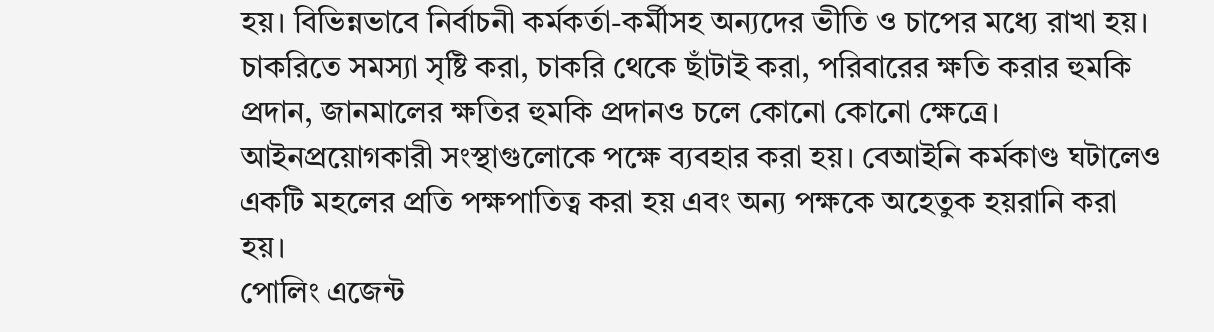হয়। বিভিন্নভাবে নির্বাচনী কর্মকর্তা-কর্মীসহ অন্যদের ভীতি ও চাপের মধ্যে রাখা হয়। চাকরিতে সমস্যা সৃষ্টি করা, চাকরি থেকে ছাঁটাই করা, পরিবারের ক্ষতি করার হুমকি প্রদান, জানমালের ক্ষতির হুমকি প্রদানও চলে কোনো কোনো ক্ষেত্রে।
আইনপ্রয়োগকারী সংস্থাগুলোকে পক্ষে ব্যবহার করা হয়। বেআইনি কর্মকাণ্ড ঘটালেও একটি মহলের প্রতি পক্ষপাতিত্ব করা হয় এবং অন্য পক্ষকে অহেতুক হয়রানি করা হয়।
পোলিং এজেন্ট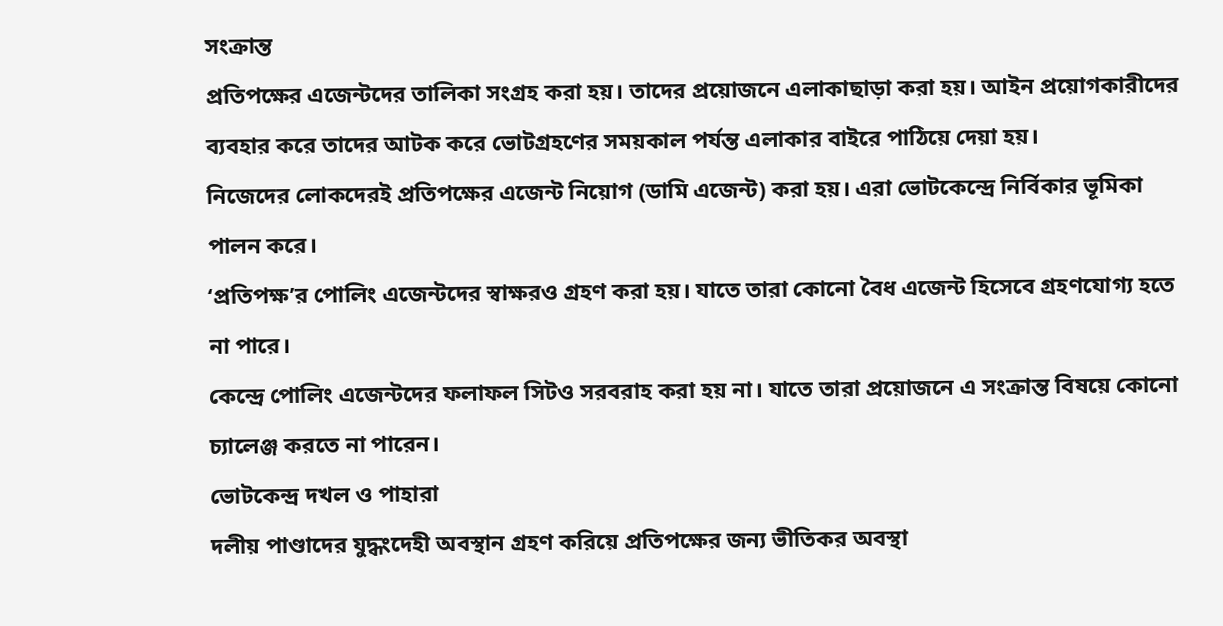সংক্রান্ত
প্রতিপক্ষের এজেন্টদের তালিকা সংগ্রহ করা হয়। তাদের প্রয়োজনে এলাকাছাড়া করা হয়। আইন প্রয়োগকারীদের ব্যবহার করে তাদের আটক করে ভোটগ্রহণের সময়কাল পর্যন্ত এলাকার বাইরে পাঠিয়ে দেয়া হয়।
নিজেদের লোকদেরই প্রতিপক্ষের এজেন্ট নিয়োগ (ডামি এজেন্ট) করা হয়। এরা ভোটকেন্দ্রে নির্বিকার ভূমিকা পালন করে।
‘প্রতিপক্ষ’র পোলিং এজেন্টদের স্বাক্ষরও গ্রহণ করা হয়। যাতে তারা কোনো বৈধ এজেন্ট হিসেবে গ্রহণযোগ্য হতে না পারে।
কেন্দ্রে পোলিং এজেন্টদের ফলাফল সিটও সরবরাহ করা হয় না। যাতে তারা প্রয়োজনে এ সংক্রান্ত বিষয়ে কোনো চ্যালেঞ্জ করতে না পারেন।
ভোটকেন্দ্র দখল ও পাহারা
দলীয় পাণ্ডাদের যুদ্ধংদেহী অবস্থান গ্রহণ করিয়ে প্রতিপক্ষের জন্য ভীতিকর অবস্থা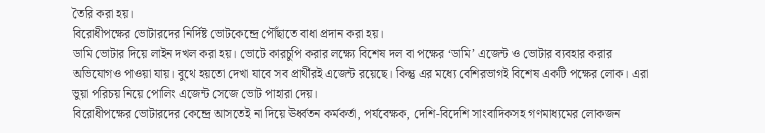তৈরি করা হয়।
বিরোধীপক্ষের ভোটারদের নির্দিষ্ট ভোটকেন্দ্রে পৌঁছাতে বাধা প্রদান করা হয়।
ডামি ভোটার দিয়ে লাইন দখল করা হয়। ভোটে কারচুপি করার লক্ষ্যে বিশেষ দল বা পক্ষের ‘ডামি’ এজেন্ট ও ভোটার ব্যবহার করার অভিযোগও পাওয়া যায়। বুথে হয়তো দেখা যাবে সব প্রার্থীরই এজেন্ট রয়েছে। কিন্তু এর মধ্যে বেশিরভাগই বিশেষ একটি পক্ষের লোক। এরা ভুয়া পরিচয় নিয়ে পোলিং এজেন্ট সেজে ভোট পাহারা দেয়।
বিরোধীপক্ষের ভোটারদের কেন্দ্রে আসতেই না দিয়ে ঊর্ধ্বতন কর্মকর্তা, পর্যবেক্ষক, দেশি-বিদেশি সাংবাদিকসহ গণমাধ্যমের লোকজন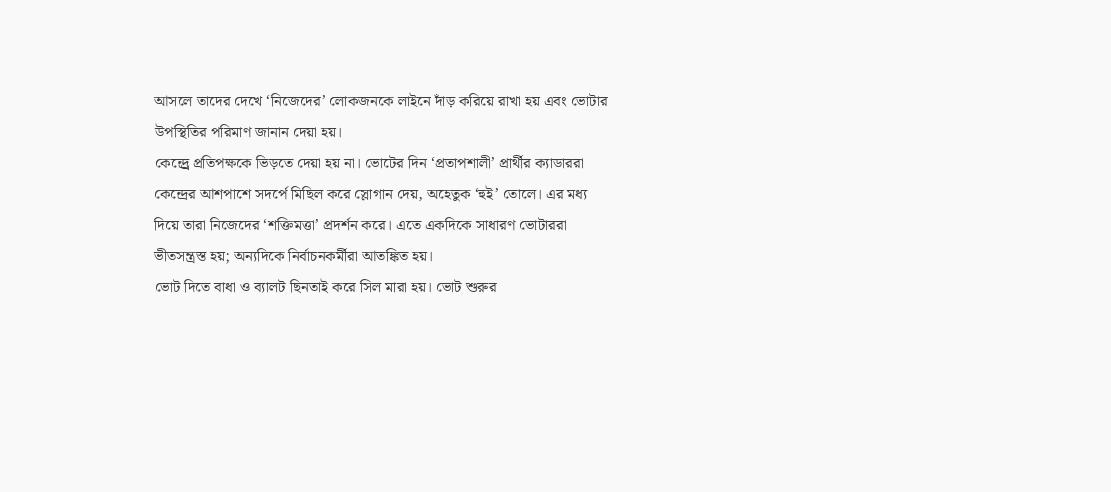আসলে তাদের দেখে ‘নিজেদের’ লোকজনকে লাইনে দাঁড় করিয়ে রাখা হয় এবং ভোটার উপস্থিতির পরিমাণ জানান দেয়া হয়।
কেন্দ্র্রে প্রতিপক্ষকে ভিড়তে দেয়া হয় না। ভোটের দিন ‘প্রতাপশালী’ প্রার্থীর ক্যাডাররা কেন্দ্রের আশপাশে সদর্পে মিছিল করে স্লোগান দেয়, অহেতুক ‘হুই’ তোলে। এর মধ্য দিয়ে তারা নিজেদের ‘শক্তিমত্তা’ প্রদর্শন করে। এতে একদিকে সাধারণ ভোটাররা ভীতসন্ত্রস্ত হয়; অন্যদিকে নির্বাচনকর্মীরা আতঙ্কিত হয়।
ভোট দিতে বাধা ও ব্যালট ছিনতাই করে সিল মারা হয়। ভোট শুরুর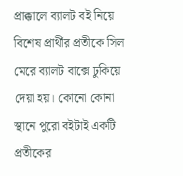প্রাক্কালে ব্যালট বই নিয়ে বিশেষ প্রার্থীর প্রতীকে সিল মেরে ব্যালট বাক্সে ঢুকিয়ে দেয়া হয়। কোনো কোনা স্থানে পুরো বইটাই একটি প্রতীকের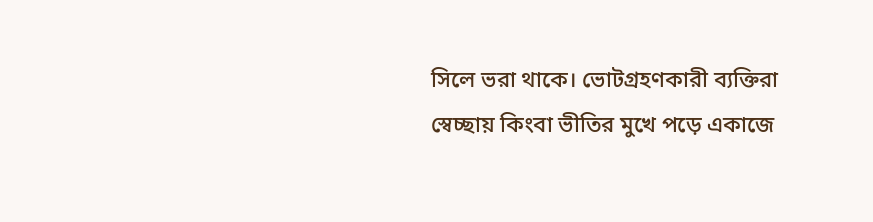সিলে ভরা থাকে। ভোটগ্রহণকারী ব্যক্তিরা স্বেচ্ছায় কিংবা ভীতির মুখে পড়ে একাজে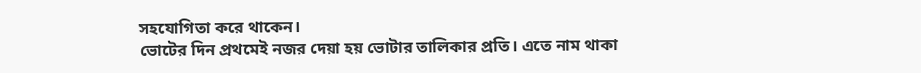সহযোগিতা করে থাকেন।
ভোটের দিন প্রথমেই নজর দেয়া হয় ভোটার তালিকার প্রতি। এতে নাম থাকা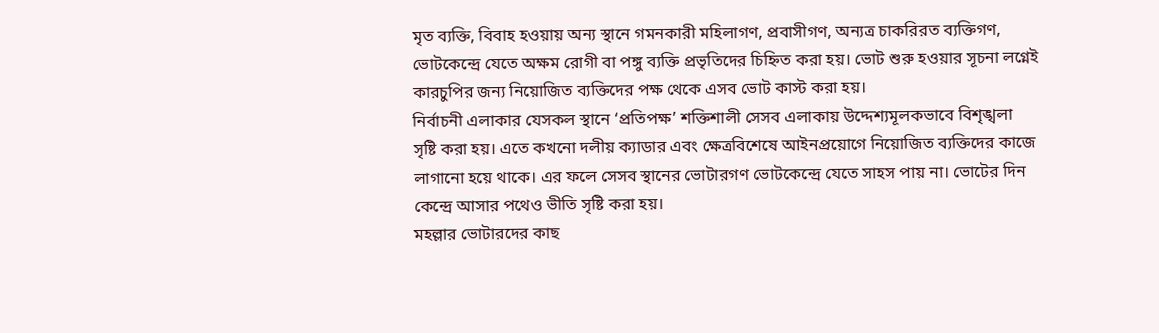মৃত ব্যক্তি, বিবাহ হওয়ায় অন্য স্থানে গমনকারী মহিলাগণ, প্রবাসীগণ, অন্যত্র চাকরিরত ব্যক্তিগণ, ভোটকেন্দ্রে যেতে অক্ষম রোগী বা পঙ্গু ব্যক্তি প্রভৃতিদের চিহ্নিত করা হয়। ভোট শুরু হওয়ার সূচনা লগ্নেই কারচুপির জন্য নিয়োজিত ব্যক্তিদের পক্ষ থেকে এসব ভোট কাস্ট করা হয়।
নির্বাচনী এলাকার যেসকল স্থানে ‘প্রতিপক্ষ’ শক্তিশালী সেসব এলাকায় উদ্দেশ্যমূলকভাবে বিশৃঙ্খলা সৃষ্টি করা হয়। এতে কখনো দলীয় ক্যাডার এবং ক্ষেত্রবিশেষে আইনপ্রয়োগে নিয়োজিত ব্যক্তিদের কাজে লাগানো হয়ে থাকে। এর ফলে সেসব স্থানের ভোটারগণ ভোটকেন্দ্রে যেতে সাহস পায় না। ভোটের দিন কেন্দ্রে আসার পথেও ভীতি সৃষ্টি করা হয়।
মহল্লার ভোটারদের কাছ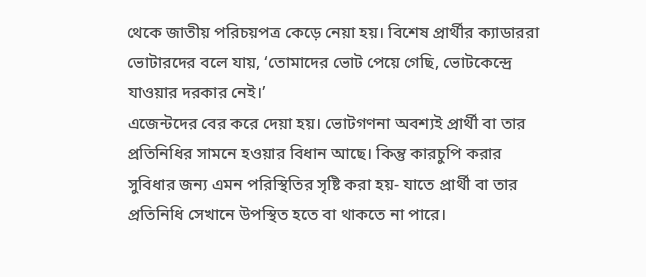থেকে জাতীয় পরিচয়পত্র কেড়ে নেয়া হয়। বিশেষ প্রার্থীর ক্যাডাররা ভোটারদের বলে যায়, ‘তোমাদের ভোট পেয়ে গেছি, ভোটকেন্দ্রে যাওয়ার দরকার নেই।’
এজেন্টদের বের করে দেয়া হয়। ভোটগণনা অবশ্যই প্রার্থী বা তার প্রতিনিধির সামনে হওয়ার বিধান আছে। কিন্তু কারচুপি করার সুবিধার জন্য এমন পরিস্থিতির সৃষ্টি করা হয়- যাতে প্রার্থী বা তার প্রতিনিধি সেখানে উপস্থিত হতে বা থাকতে না পারে।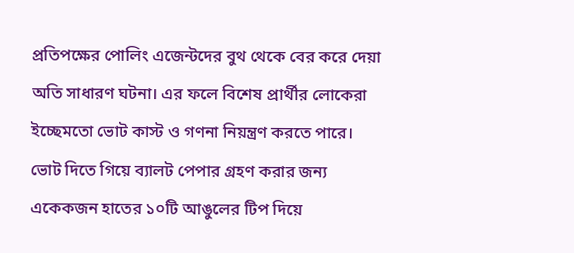প্রতিপক্ষের পোলিং এজেন্টদের বুথ থেকে বের করে দেয়া অতি সাধারণ ঘটনা। এর ফলে বিশেষ প্রার্থীর লোকেরা ইচ্ছেমতো ভোট কাস্ট ও গণনা নিয়ন্ত্রণ করতে পারে।
ভোট দিতে গিয়ে ব্যালট পেপার গ্রহণ করার জন্য একেকজন হাতের ১০টি আঙুলের টিপ দিয়ে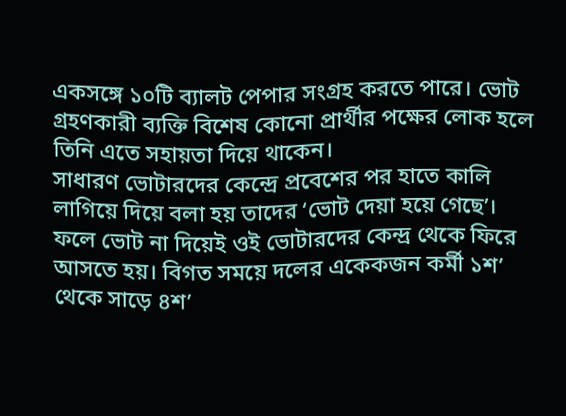একসঙ্গে ১০টি ব্যালট পেপার সংগ্রহ করতে পারে। ভোট গ্রহণকারী ব্যক্তি বিশেষ কোনো প্রার্থীর পক্ষের লোক হলে তিনি এতে সহায়তা দিয়ে থাকেন।
সাধারণ ভোটারদের কেন্দ্রে প্রবেশের পর হাতে কালি লাগিয়ে দিয়ে বলা হয় তাদের ‘ভোট দেয়া হয়ে গেছে’। ফলে ভোট না দিয়েই ওই ভোটারদের কেন্দ্র থেকে ফিরে আসতে হয়। বিগত সময়ে দলের একেকজন কর্মী ১শ’ থেকে সাড়ে ৪শ’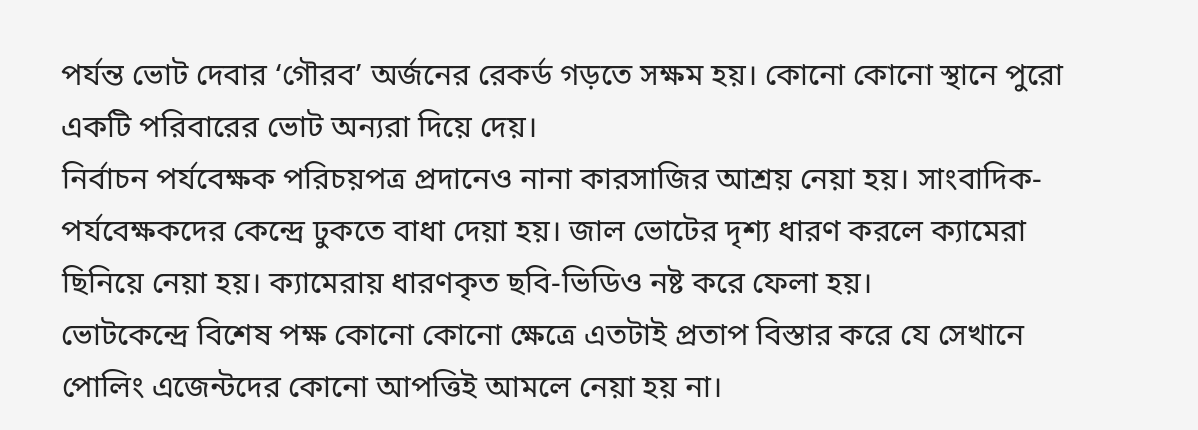পর্যন্ত ভোট দেবার ‘গৌরব’ অর্জনের রেকর্ড গড়তে সক্ষম হয়। কোনো কোনো স্থানে পুরো একটি পরিবারের ভোট অন্যরা দিয়ে দেয়।
নির্বাচন পর্যবেক্ষক পরিচয়পত্র প্রদানেও নানা কারসাজির আশ্রয় নেয়া হয়। সাংবাদিক-পর্যবেক্ষকদের কেন্দ্রে ঢুকতে বাধা দেয়া হয়। জাল ভোটের দৃশ্য ধারণ করলে ক্যামেরা ছিনিয়ে নেয়া হয়। ক্যামেরায় ধারণকৃত ছবি-ভিডিও নষ্ট করে ফেলা হয়।
ভোটকেন্দ্রে বিশেষ পক্ষ কোনো কোনো ক্ষেত্রে এতটাই প্রতাপ বিস্তার করে যে সেখানে পোলিং এজেন্টদের কোনো আপত্তিই আমলে নেয়া হয় না।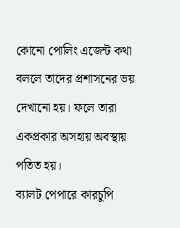কোনো পোলিং এজেন্ট কথা বললে তাদের প্রশাসনের ভয় দেখানো হয়। ফলে তারা একপ্রকার অসহায় অবস্থায় পতিত হয়।
ব্যালট পেপারে কারচুপি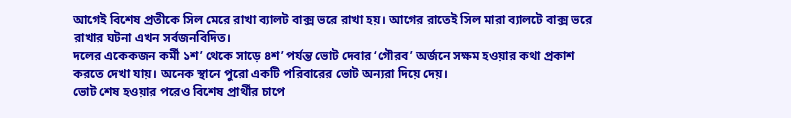আগেই বিশেষ প্রতীকে সিল মেরে রাখা ব্যালট বাক্স ভরে রাখা হয়। আগের রাতেই সিল মারা ব্যালটে বাক্স ভরে রাখার ঘটনা এখন সর্বজনবিদিত।
দলের একেকজন কর্মী ১শ’ থেকে সাড়ে ৪শ’ পর্যন্ত ভোট দেবার ‘গৌরব’ অর্জনে সক্ষম হওয়ার কথা প্রকাশ করতে দেখা যায়। অনেক স্থানে পুরো একটি পরিবারের ভোট অন্যরা দিয়ে দেয়।
ভোট শেষ হওয়ার পরেও বিশেষ প্রার্থীর চাপে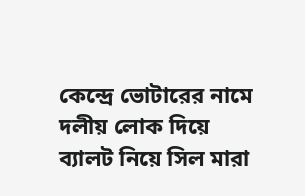কেন্দ্রে ভোটারের নামে দলীয় লোক দিয়ে ব্যালট নিয়ে সিল মারা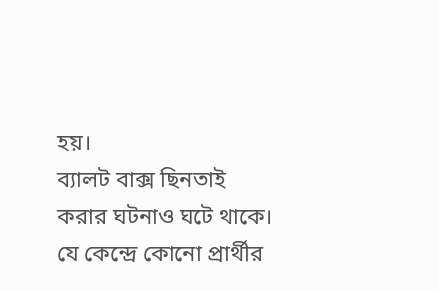হয়।
ব্যালট বাক্স ছিনতাই করার ঘটনাও ঘটে থাকে। যে কেন্দ্রে কোনো প্রার্থীর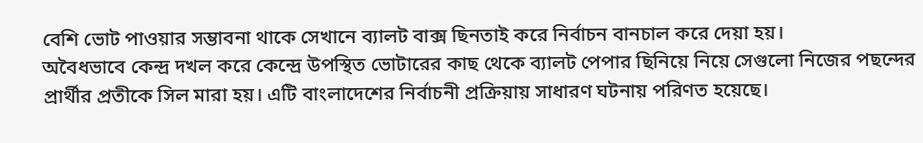বেশি ভোট পাওয়ার সম্ভাবনা থাকে সেখানে ব্যালট বাক্স ছিনতাই করে নির্বাচন বানচাল করে দেয়া হয়।
অবৈধভাবে কেন্দ্র দখল করে কেন্দ্রে উপস্থিত ভোটারের কাছ থেকে ব্যালট পেপার ছিনিয়ে নিয়ে সেগুলো নিজের পছন্দের প্রার্থীর প্রতীকে সিল মারা হয়। এটি বাংলাদেশের নির্বাচনী প্রক্রিয়ায় সাধারণ ঘটনায় পরিণত হয়েছে।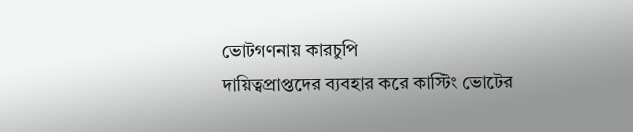ভোটগণনায় কারচুপি
দায়িত্বপ্রাপ্তদের ব্যবহার করে কাস্টিং ভোটের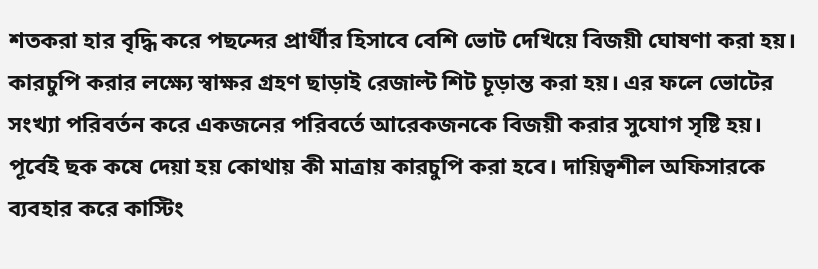শতকরা হার বৃদ্ধি করে পছন্দের প্রার্থীর হিসাবে বেশি ভোট দেখিয়ে বিজয়ী ঘোষণা করা হয়।
কারচুপি করার লক্ষ্যে স্বাক্ষর গ্রহণ ছাড়াই রেজাল্ট শিট চূড়ান্ত করা হয়। এর ফলে ভোটের সংখ্যা পরিবর্তন করে একজনের পরিবর্তে আরেকজনকে বিজয়ী করার সুযোগ সৃষ্টি হয়।
পূর্বেই ছক কষে দেয়া হয় কোথায় কী মাত্রায় কারচুপি করা হবে। দায়িত্বশীল অফিসারকে ব্যবহার করে কাস্টিং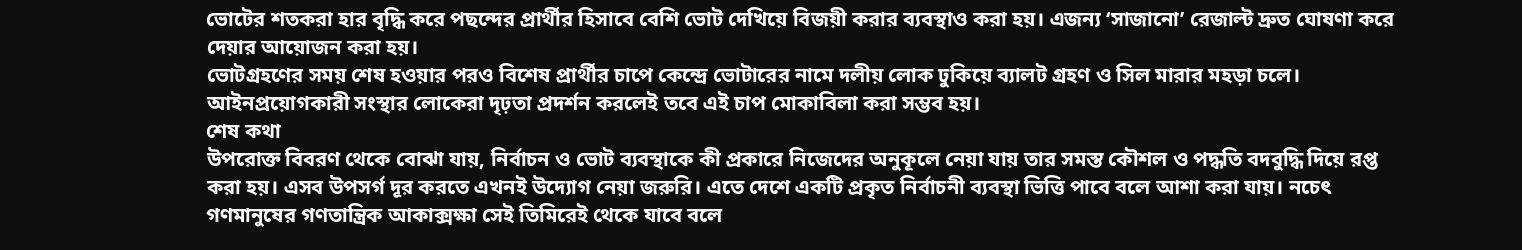ভোটের শতকরা হার বৃদ্ধি করে পছন্দের প্রার্থীর হিসাবে বেশি ভোট দেখিয়ে বিজয়ী করার ব্যবস্থাও করা হয়। এজন্য ‘সাজানো’ রেজাল্ট দ্রুত ঘোষণা করে দেয়ার আয়োজন করা হয়।
ভোটগ্রহণের সময় শেষ হওয়ার পরও বিশেষ প্রার্থীর চাপে কেন্দ্রে ভোটারের নামে দলীয় লোক ঢুকিয়ে ব্যালট গ্রহণ ও সিল মারার মহড়া চলে। আইনপ্রয়োগকারী সংস্থার লোকেরা দৃঢ়তা প্রদর্শন করলেই তবে এই চাপ মোকাবিলা করা সম্ভব হয়।
শেষ কথা
উপরোক্ত বিবরণ থেকে বোঝা যায়, নির্বাচন ও ভোট ব্যবস্থাকে কী প্রকারে নিজেদের অনুকূলে নেয়া যায় তার সমস্ত কৌশল ও পদ্ধতি বদবুদ্ধি দিয়ে রপ্ত করা হয়। এসব উপসর্গ দূর করতে এখনই উদ্যোগ নেয়া জরুরি। এতে দেশে একটি প্রকৃত নির্বাচনী ব্যবস্থা ভিত্তি পাবে বলে আশা করা যায়। নচেৎ গণমানুষের গণতান্ত্রিক আকাক্সক্ষা সেই তিমিরেই থেকে যাবে বলে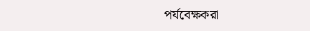পর্যবেক্ষকরা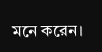মনে করেন।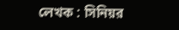লেখক : সিনিয়র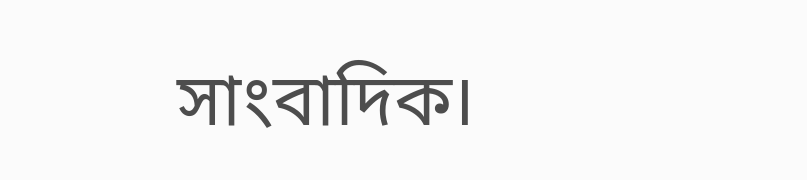সাংবাদিক।